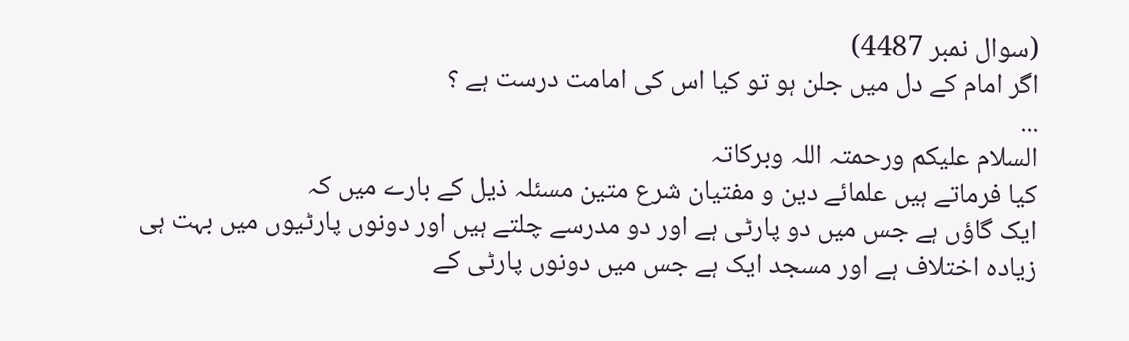(سوال نمبر 4487)
اگر امام کے دل میں جلن ہو تو کیا اس کی امامت درست ہے ؟
...
السلام علیکم ورحمتہ اللہ وبرکاتہ
کیا فرماتے ہیں علمائے دین و مفتیان شرع متین مسئلہ ذیل کے بارے میں کہ
ایک گاؤں ہے جس میں دو پارٹی ہے اور دو مدرسے چلتے ہیں اور دونوں پارٹیوں میں بہت ہی زیادہ اختلاف ہے اور مسجد ایک ہے جس میں دونوں پارٹی کے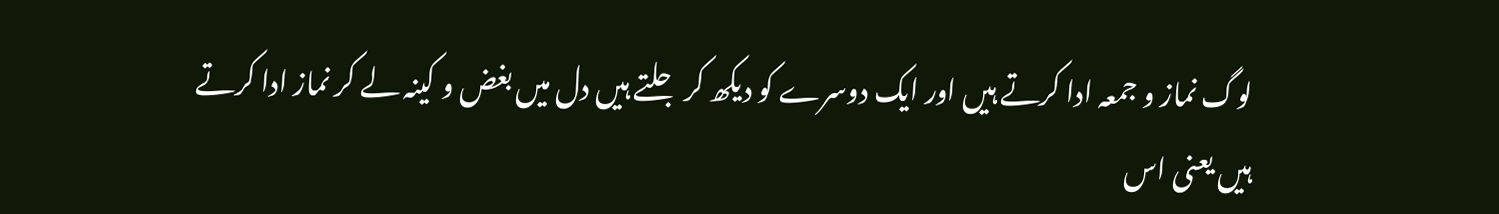لوگ نماز و جمعہ ادا کرتے ہیں اور ایک دوسرے کو دیکھ کر جلتے ہیں دل میں بغض و کینہ لے کر نماز ادا کرتے ہیں یعنی اس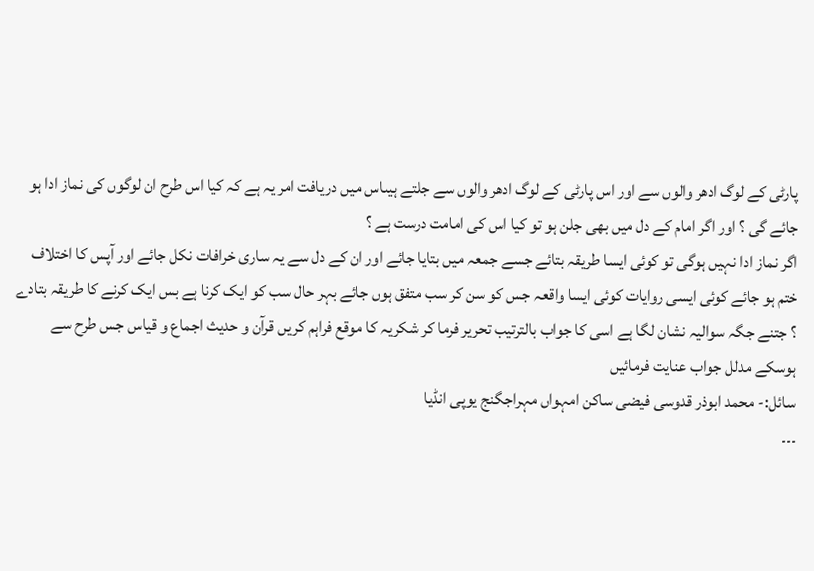پارٹی کے لوگ ادھر والوں سے اور اس پارٹی کے لوگ ادھر والوں سے جلتے ہیںاس میں دریافت امر یہ ہے کہ کیا اس طرح ان لوگوں کی نماز ادا ہو جائے گی ؟ اور اگر امام کے دل میں بھی جلن ہو تو کیا اس کی امامت درست ہے ؟
اگر نماز ادا نہیں ہوگی تو کوئی ایسا طریقہ بتائے جسے جمعہ میں بتایا جائے اور ان کے دل سے یہ ساری خرافات نکل جائے اور آپس کا اختلاف ختم ہو جائے کوئی ایسی روایات کوئی ایسا واقعہ جس کو سن کر سب متفق ہوں جائے بہر حال سب کو ایک کرنا ہے بس ایک کرنے کا طریقہ بتادے ؟ جتنے جگہ سوالیہ نشان لگا ہے اسی کا جواب بالترتیب تحریر فرما کر شکریہ کا موقع فراہم کریں قرآن و حدیث اجماع و قیاس جس طرح سے ہوسکے مدلل جواب عنایت فرمائیں
سائل:- محمد ابوذر قدوسی فیضی ساکن امہواں مہراجگنج یوپی انڈیا
۔۔۔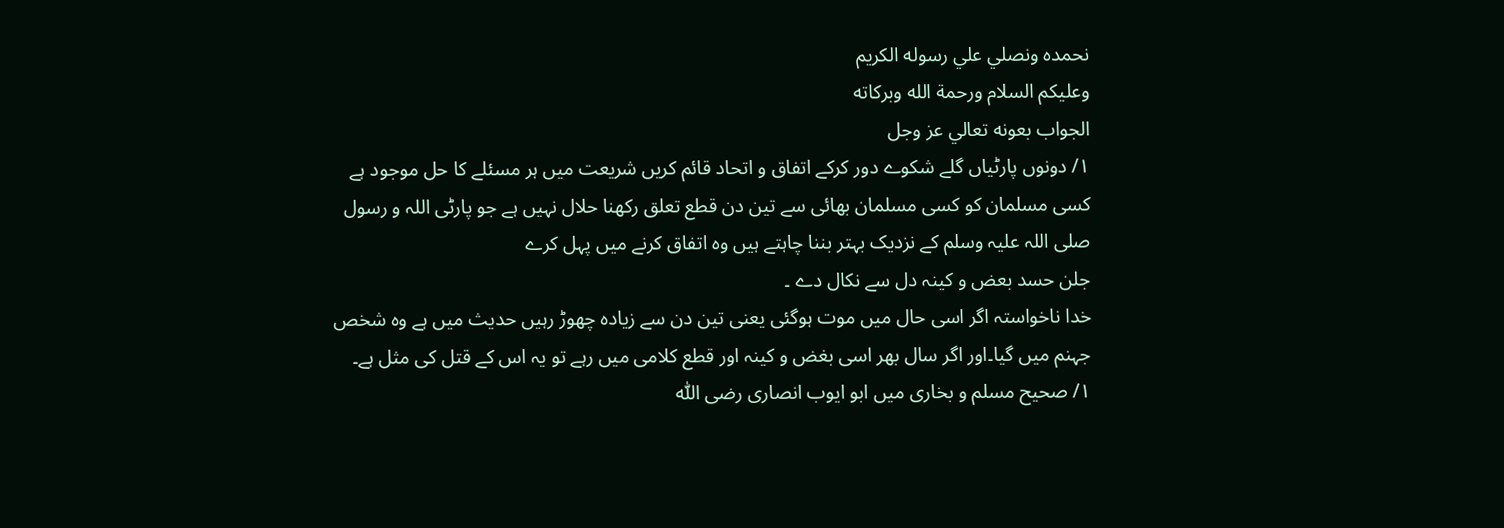نحمده ونصلي علي رسوله الكريم
وعلیکم السلام ورحمة الله وبركاته
الجواب بعونه تعالي عز وجل
١/ دونوں پارٹیاں گلے شکوے دور کرکے اتفاق و اتحاد قائم کریں شریعت میں ہر مسئلے کا حل موجود ہے کسی مسلمان کو کسی مسلمان بھائی سے تین دن قطع تعلق رکھنا حلال نہیں ہے جو پارٹی اللہ و رسول صلی اللہ علیہ وسلم کے نزدیک بہتر بننا چاہتے ہیں وہ اتفاق کرنے میں پہل کرے
جلن حسد بعض و کینہ دل سے نکال دے ۔
خدا ناخواستہ اگر اسی حال میں موت ہوگئی یعنی تین دن سے زیادہ چھوڑ رہیں حدیث میں ہے وہ شخص جہنم میں گیا۔اور اگر سال بھر اسی بغض و کینہ اور قطع کلامی میں رہے تو یہ اس کے قتل کی مثل ہے۔
١/ صحیح مسلم و بخاری میں ابو ایوب انصاری رضی اللّٰہ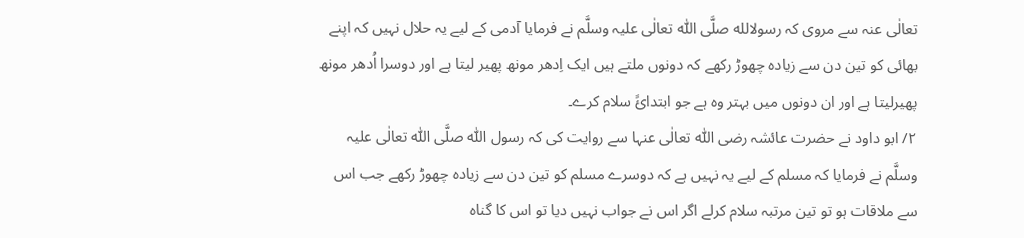تعالٰی عنہ سے مروی کہ رسولالله صلَّی اللّٰہ تعالٰی علیہ وسلَّم نے فرمایا آدمی کے لیے یہ حلال نہیں کہ اپنے بھائی کو تین دن سے زیادہ چھوڑ رکھے کہ دونوں ملتے ہیں ایک اِدھر مونھ پھیر لیتا ہے اور دوسرا اُدھر مونھ پھیرلیتا ہے اور ان دونوں میں بہتر وہ ہے جو ابتدائً سلام کرے۔
٢/ ابو داود نے حضرت عائشہ رضی اللّٰہ تعالٰی عنہا سے روایت کی کہ رسول اللّٰہ صلَّی اللّٰہ تعالٰی علیہ وسلَّم نے فرمایا کہ مسلم کے لیے یہ نہیں ہے کہ دوسرے مسلم کو تین دن سے زیادہ چھوڑ رکھے جب اس سے ملاقات ہو تو تین مرتبہ سلام کرلے اگر اس نے جواب نہیں دیا تو اس کا گناہ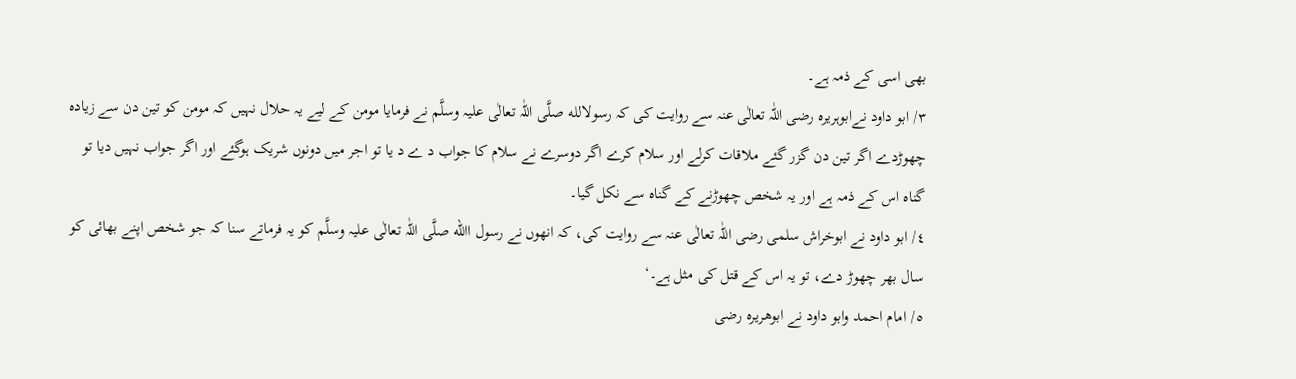بھی اسی کے ذمہ ہے۔
٣/ ابو داود نےابوہریرہ رضی اللّٰہ تعالٰی عنہ سے روایت کی کہ رسولالله صلَّی اللّٰہ تعالٰی علیہ وسلَّم نے فرمایا مومن کے لیے یہ حلال نہیں کہ مومن کو تین دن سے زیادہ چھوڑدے اگر تین دن گزر گئے ملاقات کرلے اور سلام کرے اگر دوسرے نے سلام کا جواب د ے د یا تو اجر میں دونوں شریک ہوگئے اور اگر جواب نہیں دیا تو گناہ اس کے ذمہ ہے اور یہ شخص چھوڑنے کے گناہ سے نکل گیا۔
٤/ ابو داود نے ابوخراش سلمی رضی اللّٰہ تعالٰی عنہ سے روایت کی، کہ انھوں نے رسول االله صلَّی اللّٰہ تعالٰی علیہ وسلَّم کو یہ فرماتے سنا کہ جو شخص اپنے بھائی کو سال بھر چھوڑ دے، تو یہ اس کے قتل کی مثل ہے۔‘
٥/ امام احمد وابو داود نے ابوھریرہ رضی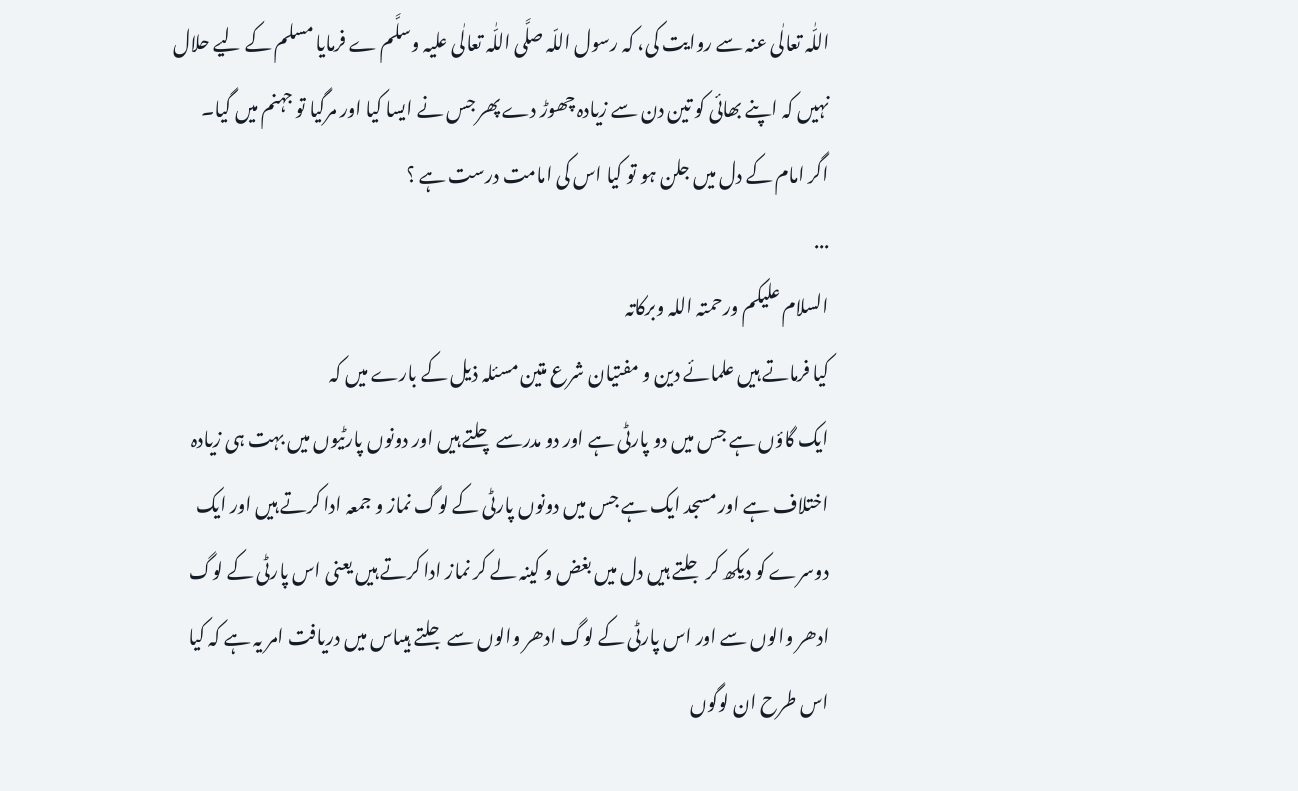اللّٰہ تعالٰی عنہ سے روایت کی، کہ رسول اللّہ صلَّی اللّٰہ تعالٰی علیہ وسلَّم ے فرمایا مسلم کے لیے حلال نہیں کہ اپنے بھائی کو تین دن سے زیادہ چھوڑ دے پھر جس نے ایسا کیا اور مرگیا تو جہنم میں گیا۔
اگر امام کے دل میں جلن ہو تو کیا اس کی امامت درست ہے ؟
...
السلام علیکم ورحمتہ اللہ وبرکاتہ
کیا فرماتے ہیں علمائے دین و مفتیان شرع متین مسئلہ ذیل کے بارے میں کہ
ایک گاؤں ہے جس میں دو پارٹی ہے اور دو مدرسے چلتے ہیں اور دونوں پارٹیوں میں بہت ہی زیادہ اختلاف ہے اور مسجد ایک ہے جس میں دونوں پارٹی کے لوگ نماز و جمعہ ادا کرتے ہیں اور ایک دوسرے کو دیکھ کر جلتے ہیں دل میں بغض و کینہ لے کر نماز ادا کرتے ہیں یعنی اس پارٹی کے لوگ ادھر والوں سے اور اس پارٹی کے لوگ ادھر والوں سے جلتے ہیںاس میں دریافت امر یہ ہے کہ کیا اس طرح ان لوگوں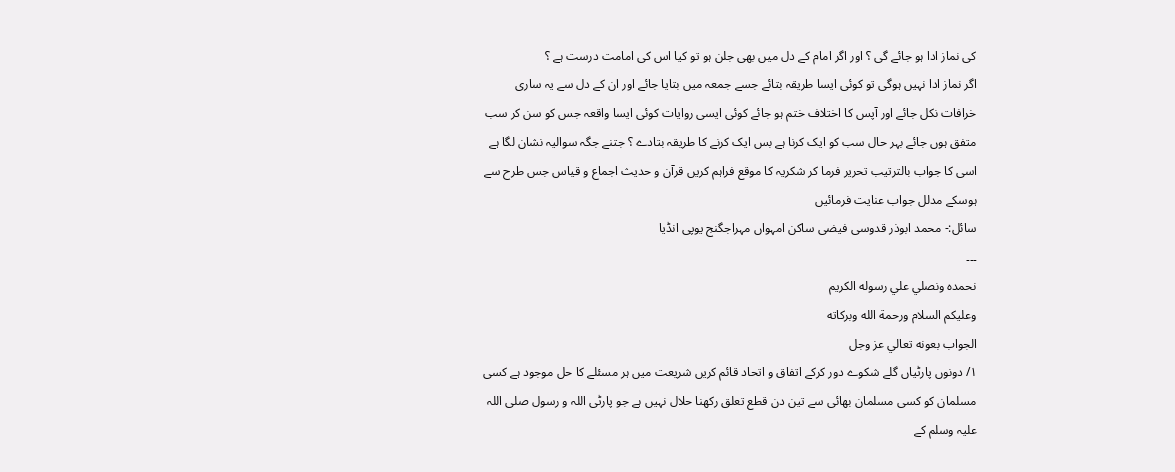کی نماز ادا ہو جائے گی ؟ اور اگر امام کے دل میں بھی جلن ہو تو کیا اس کی امامت درست ہے ؟
اگر نماز ادا نہیں ہوگی تو کوئی ایسا طریقہ بتائے جسے جمعہ میں بتایا جائے اور ان کے دل سے یہ ساری خرافات نکل جائے اور آپس کا اختلاف ختم ہو جائے کوئی ایسی روایات کوئی ایسا واقعہ جس کو سن کر سب متفق ہوں جائے بہر حال سب کو ایک کرنا ہے بس ایک کرنے کا طریقہ بتادے ؟ جتنے جگہ سوالیہ نشان لگا ہے اسی کا جواب بالترتیب تحریر فرما کر شکریہ کا موقع فراہم کریں قرآن و حدیث اجماع و قیاس جس طرح سے ہوسکے مدلل جواب عنایت فرمائیں
سائل:- محمد ابوذر قدوسی فیضی ساکن امہواں مہراجگنج یوپی انڈیا
۔۔۔
نحمده ونصلي علي رسوله الكريم
وعلیکم السلام ورحمة الله وبركاته
الجواب بعونه تعالي عز وجل
١/ دونوں پارٹیاں گلے شکوے دور کرکے اتفاق و اتحاد قائم کریں شریعت میں ہر مسئلے کا حل موجود ہے کسی مسلمان کو کسی مسلمان بھائی سے تین دن قطع تعلق رکھنا حلال نہیں ہے جو پارٹی اللہ و رسول صلی اللہ علیہ وسلم کے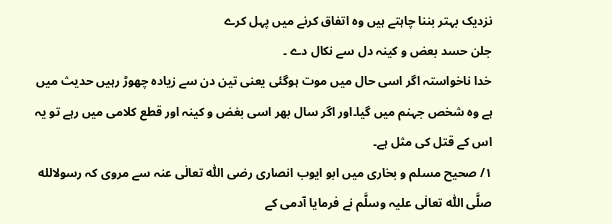نزدیک بہتر بننا چاہتے ہیں وہ اتفاق کرنے میں پہل کرے
جلن حسد بعض و کینہ دل سے نکال دے ۔
خدا ناخواستہ اگر اسی حال میں موت ہوگئی یعنی تین دن سے زیادہ چھوڑ رہیں حدیث میں ہے وہ شخص جہنم میں گیا۔اور اگر سال بھر اسی بغض و کینہ اور قطع کلامی میں رہے تو یہ اس کے قتل کی مثل ہے۔
١/ صحیح مسلم و بخاری میں ابو ایوب انصاری رضی اللّٰہ تعالٰی عنہ سے مروی کہ رسولالله صلَّی اللّٰہ تعالٰی علیہ وسلَّم نے فرمایا آدمی کے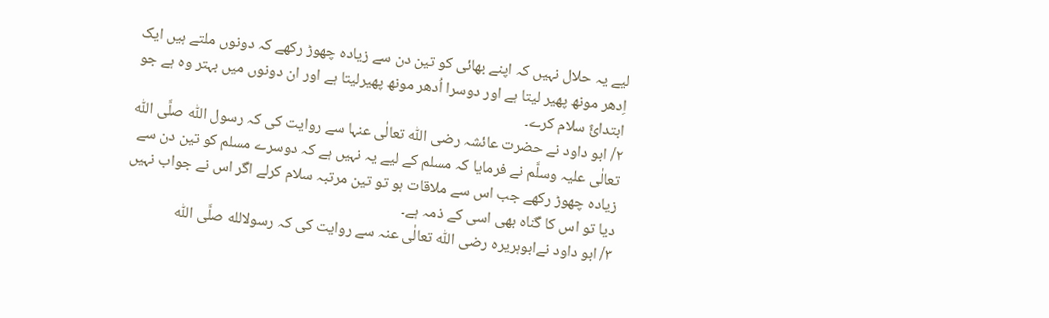لیے یہ حلال نہیں کہ اپنے بھائی کو تین دن سے زیادہ چھوڑ رکھے کہ دونوں ملتے ہیں ایک اِدھر مونھ پھیر لیتا ہے اور دوسرا اُدھر مونھ پھیرلیتا ہے اور ان دونوں میں بہتر وہ ہے جو ابتدائً سلام کرے۔
٢/ ابو داود نے حضرت عائشہ رضی اللّٰہ تعالٰی عنہا سے روایت کی کہ رسول اللّٰہ صلَّی اللّٰہ تعالٰی علیہ وسلَّم نے فرمایا کہ مسلم کے لیے یہ نہیں ہے کہ دوسرے مسلم کو تین دن سے زیادہ چھوڑ رکھے جب اس سے ملاقات ہو تو تین مرتبہ سلام کرلے اگر اس نے جواب نہیں دیا تو اس کا گناہ بھی اسی کے ذمہ ہے۔
٣/ ابو داود نےابوہریرہ رضی اللّٰہ تعالٰی عنہ سے روایت کی کہ رسولالله صلَّی اللّٰہ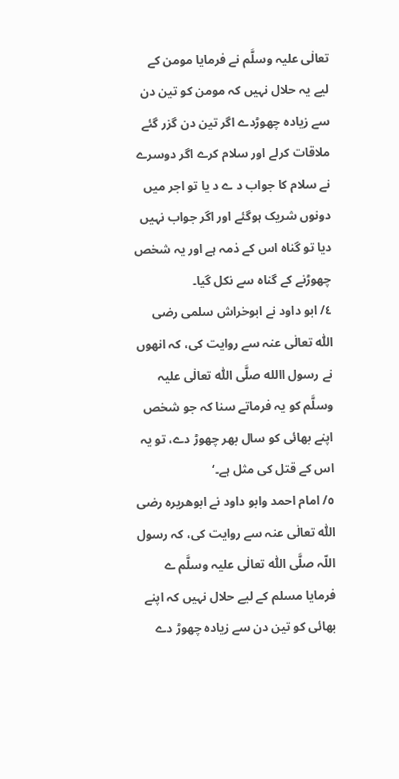تعالٰی علیہ وسلَّم نے فرمایا مومن کے لیے یہ حلال نہیں کہ مومن کو تین دن سے زیادہ چھوڑدے اگر تین دن گزر گئے ملاقات کرلے اور سلام کرے اگر دوسرے نے سلام کا جواب د ے د یا تو اجر میں دونوں شریک ہوگئے اور اگر جواب نہیں دیا تو گناہ اس کے ذمہ ہے اور یہ شخص چھوڑنے کے گناہ سے نکل گیا۔
٤/ ابو داود نے ابوخراش سلمی رضی اللّٰہ تعالٰی عنہ سے روایت کی، کہ انھوں نے رسول االله صلَّی اللّٰہ تعالٰی علیہ وسلَّم کو یہ فرماتے سنا کہ جو شخص اپنے بھائی کو سال بھر چھوڑ دے، تو یہ اس کے قتل کی مثل ہے۔‘
٥/ امام احمد وابو داود نے ابوھریرہ رضی اللّٰہ تعالٰی عنہ سے روایت کی، کہ رسول اللّہ صلَّی اللّٰہ تعالٰی علیہ وسلَّم ے فرمایا مسلم کے لیے حلال نہیں کہ اپنے بھائی کو تین دن سے زیادہ چھوڑ دے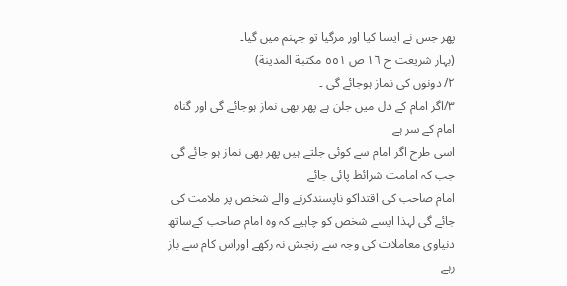پھر جس نے ایسا کیا اور مرگیا تو جہنم میں گیا۔
(بہار شریعت ح ١٦ ص ٥٥١ مكتبة المدينة)
٢/ دونوں کی نماز ہوجائے گی ۔
٣/اگر امام کے دل میں جلن ہے پھر بھی نماز ہوجائے گی اور گناہ امام کے سر ہے
اسی طرح اگر امام سے کوئی جلتے ہیں پھر بھی نماز ہو جائے گی جب کہ امامت شرائط پائی جائے
امام صاحب کی اقتداکو ناپسندکرنے والے شخص پر ملامت کی جائے گی لہذا ایسے شخص کو چاہیے کہ وہ امام صاحب کےساتھ دنیاوی معاملات کی وجہ سے رنجش نہ رکھے اوراس کام سے باز رہے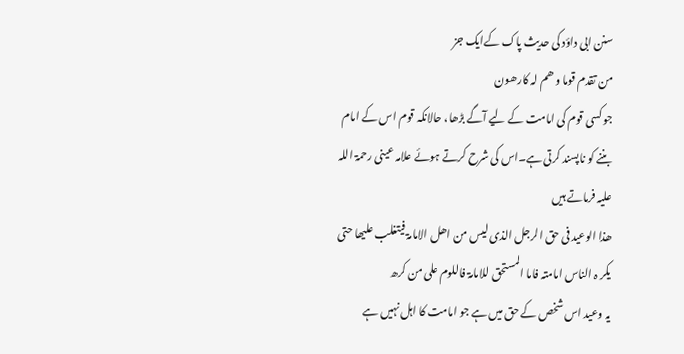سنن ابی داؤد کی حدیث پاک کےایک جز
من تقدم قوما و ھم لہ کارھون
جو کسی قوم کی امامت کے لیے آگے بڑھا، حالانکہ قوم اس کے امام بننے کو ناپسند کرتی ہے۔اس کی شرح کرتے ہوئے علامہ عینی رحمۃ اللہ علیہ فرماتے ہیں
ھذا الوعید فی حق الرجل الذی لیس من اھل الامامۃ فیتغلب علیھا حتی یکر ہ الناس امامتہ فاما المستحق للامامۃ فاللوم علی من کرھ
یہ وعید اس شخص کے حق میں ہے جو امامت کا اہل نہیں ہے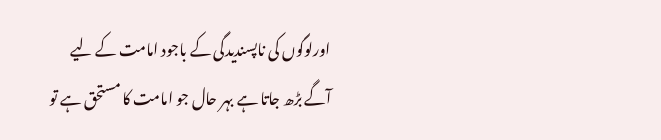اورلوگوں کی ناپسندیدگی کے باجود امامت کے لیے آگے بڑھ جاتا ہے بہر حال جو امامت کا مستحق ہے تو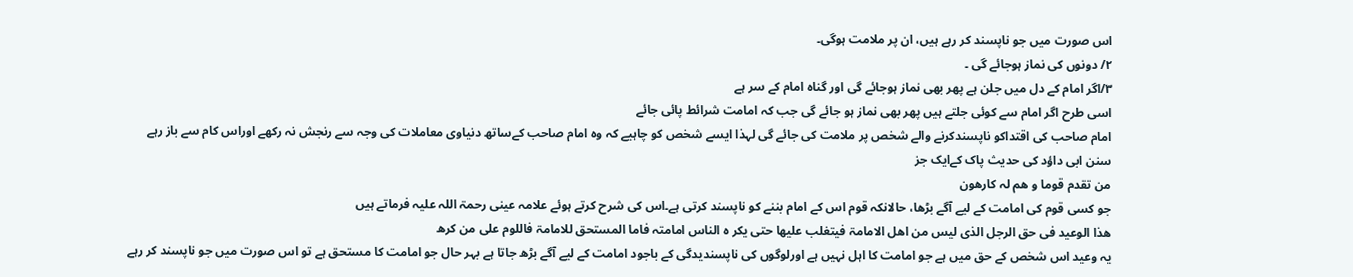اس صورت میں جو ناپسند کر رہے ہیں، ان پر ملامت ہوگی۔
٢/ دونوں کی نماز ہوجائے گی ۔
٣/اگر امام کے دل میں جلن ہے پھر بھی نماز ہوجائے گی اور گناہ امام کے سر ہے
اسی طرح اگر امام سے کوئی جلتے ہیں پھر بھی نماز ہو جائے گی جب کہ امامت شرائط پائی جائے
امام صاحب کی اقتداکو ناپسندکرنے والے شخص پر ملامت کی جائے گی لہذا ایسے شخص کو چاہیے کہ وہ امام صاحب کےساتھ دنیاوی معاملات کی وجہ سے رنجش نہ رکھے اوراس کام سے باز رہے
سنن ابی داؤد کی حدیث پاک کےایک جز
من تقدم قوما و ھم لہ کارھون
جو کسی قوم کی امامت کے لیے آگے بڑھا، حالانکہ قوم اس کے امام بننے کو ناپسند کرتی ہے۔اس کی شرح کرتے ہوئے علامہ عینی رحمۃ اللہ علیہ فرماتے ہیں
ھذا الوعید فی حق الرجل الذی لیس من اھل الامامۃ فیتغلب علیھا حتی یکر ہ الناس امامتہ فاما المستحق للامامۃ فاللوم علی من کرھ
یہ وعید اس شخص کے حق میں ہے جو امامت کا اہل نہیں ہے اورلوگوں کی ناپسندیدگی کے باجود امامت کے لیے آگے بڑھ جاتا ہے بہر حال جو امامت کا مستحق ہے تو اس صورت میں جو ناپسند کر رہے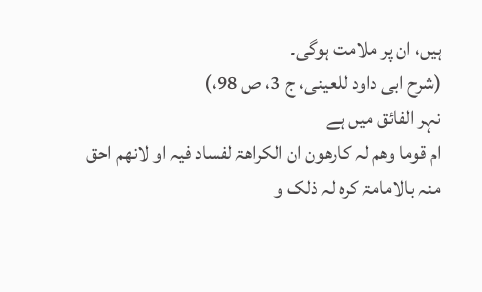ہیں، ان پر ملامت ہوگی۔
(شرح ابی داود للعینی، ج 3، ص 98،)
نہر الفائق میں ہے
ام قوما وھم لہ کارھون ان الکراھۃ لفساد فیہ او لانھم احق منہ بالامامۃ کرہ لہ ذلک و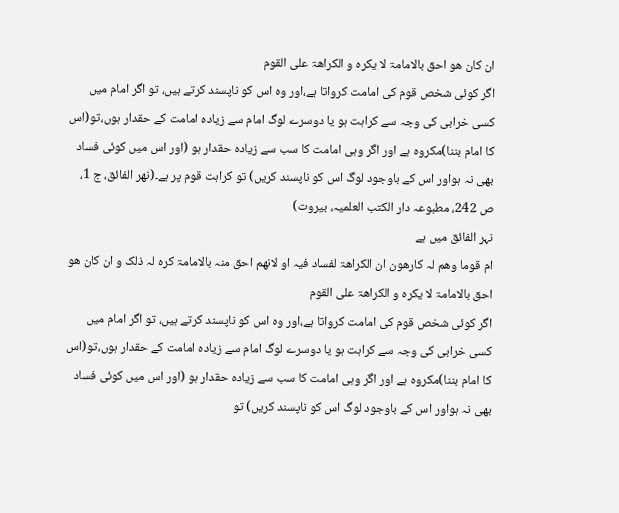ان کان ھو احق بالامامۃ لا یکرہ و الکراھۃ علی القوم
اگر کوئی شخص قوم کی امامت کرواتا ہے،اور وہ اس کو ناپسند کرتے ہیں، تو اگر امام میں کسی خرابی کی وجہ سے کراہت ہو یا دوسرے لوگ امام سے زیادہ امامت کے حقدار ہوں،تو(اس کا امام بننا)مکروہ ہے اور اگر وہی امامت کا سب سے زیادہ حقدار ہو (اور اس میں کوئی فساد بھی نہ ہواور اس کے باوجود لوگ اس کو ناپسند کریں) تو کراہت قوم پر ہے۔(نھر الفائق، ج 1، ص 242، مطبوعہ دار الکتب العلمیہ، بیروت)
نہر الفائق میں ہے
ام قوما وھم لہ کارھون ان الکراھۃ لفساد فیہ او لانھم احق منہ بالامامۃ کرہ لہ ذلک و ان کان ھو احق بالامامۃ لا یکرہ و الکراھۃ علی القوم
اگر کوئی شخص قوم کی امامت کرواتا ہے،اور وہ اس کو ناپسند کرتے ہیں، تو اگر امام میں کسی خرابی کی وجہ سے کراہت ہو یا دوسرے لوگ امام سے زیادہ امامت کے حقدار ہوں،تو(اس کا امام بننا)مکروہ ہے اور اگر وہی امامت کا سب سے زیادہ حقدار ہو (اور اس میں کوئی فساد بھی نہ ہواور اس کے باوجود لوگ اس کو ناپسند کریں) تو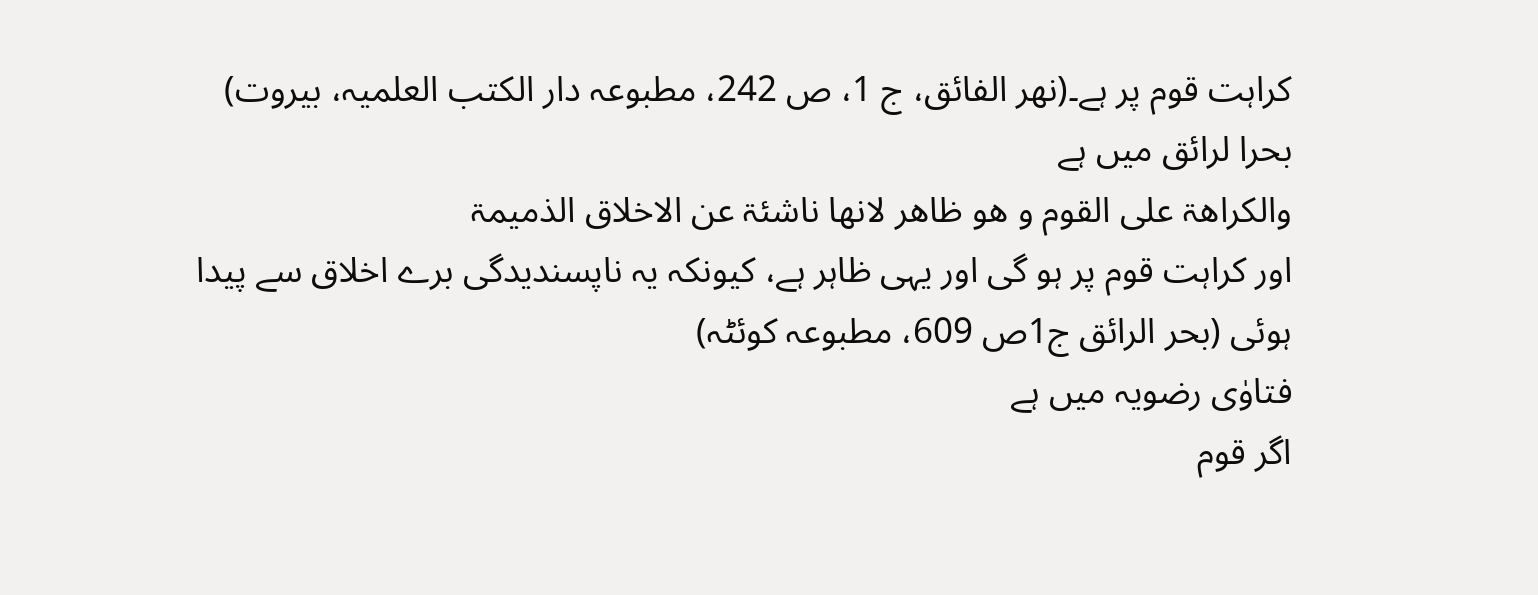کراہت قوم پر ہے۔(نھر الفائق، ج 1، ص 242، مطبوعہ دار الکتب العلمیہ، بیروت)
بحرا لرائق میں ہے
والکراھۃ علی القوم و ھو ظاھر لانھا ناشئۃ عن الاخلاق الذمیمۃ
اور کراہت قوم پر ہو گی اور یہی ظاہر ہے، کیونکہ یہ ناپسندیدگی برے اخلاق سے پیدا ہوئی (بحر الرائق ج1ص 609، مطبوعہ کوئٹہ)
فتاوٰی رضویہ میں ہے
اگر قوم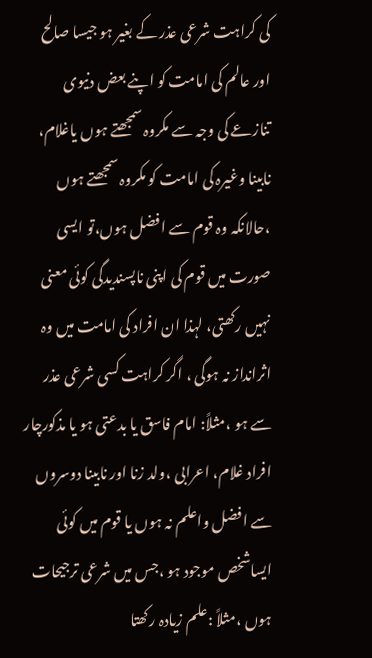کی کراہت شرعی عذر کے بغیر ہو جیسا صالح اور عالم کی امامت کو اپنے بعض دنیوی تنازعے کی وجہ سے مکروہ سمجھتے ہوں یاغلام، نابینا وغیرہ کی امامت کو مکروہ سمجھتے ہوں ،حالانکہ وہ قوم سے افضل ہوں،تو ایسی صورت میں قوم کی اپنی ناپسندیدگی کوئی معنی نہیں رکھتی، لہذا ان افراد کی امامت میں وہ اثرانداز نہ ہوگی ، اگر کراہت کسی شرعی عذر سے ہو ،مثلاً: امام فاسق یا بدعتی ہو یا مذکورچار افراد غلام، اعرابی ،ولد زنا اور نابینا دوسروں سے افضل واعلم نہ ہوں یا قوم میں کوئی ایساشخص موجود ہو ،جس میں شرعی ترجیحات ہوں ،مثلاً :علم زیادہ رکھتا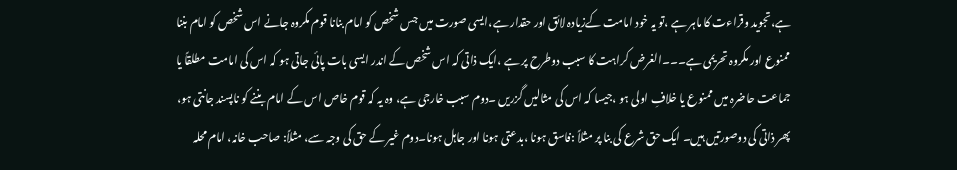ہے،تجوید وقراءت کا ماہر ہے ،تو یہ خود امامت کےزیادہ لائق اور حقدار ہے،ایسی صورت میں جس شخص کو امام بنانا قوم مکروہ جانے اس شخص کو امام بننا ممنوع اور مکروہ تحریمی ہے۔۔۔الغرض کراہت کا سبب دوطرح پر ہے ،ایک ذاتی کہ اس شخص کے اندر ایسی بات پائی جاتی ہو کہ اس کی امامت مطلقاً یا جماعت حاضرہ میں ممنوع یا خلافِ اولی ہو ،جیسا کہ اس کی مثالیں گزریں ۔دوم سبب خارجی ہے، وہ یہ کہ قوم خاص اس کے امام بننے کو ناپسند جانتی ہو، پھر ذاتی کی دوصورتیں ہیں۔ ایک حق شرع کی بنا پر مثلاً :فاسق ہونا ،بدعتی ہونا اور جاہل ہونا۔دوم غیر کے حق کی وجہ سے، مثلاً: صاحب خانہ، امام محلہ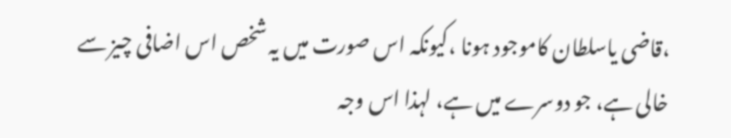،قاضی یاسلطان کاموجود ہونا ،کیونکہ اس صورت میں یہ شخص اس اضافی چیز سے خالی ہے، جو دوسرے میں ہے، لہذا اس وجہ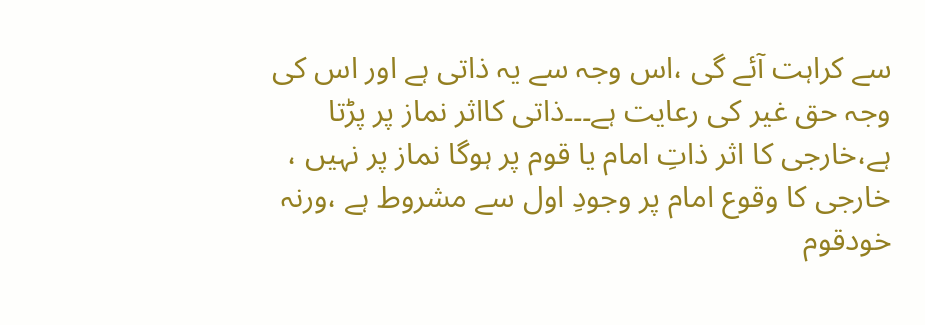سے کراہت آئے گی ،اس وجہ سے یہ ذاتی ہے اور اس کی وجہ حق غیر کی رعایت ہے۔۔۔ذاتی کااثر نماز پر پڑتا ہے،خارجی کا اثر ذاتِ امام یا قوم پر ہوگا نماز پر نہیں ، خارجی کا وقوع امام پر وجودِ اول سے مشروط ہے ،ورنہ خودقوم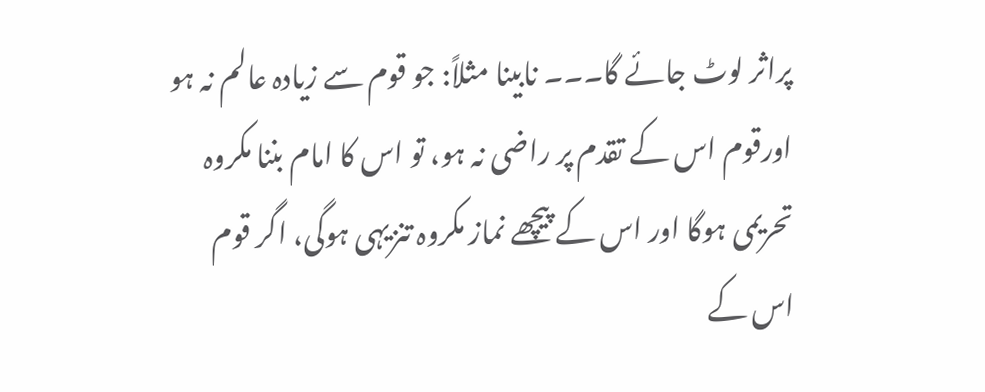پراثر لوٹ جائے گا۔۔۔ نابینا مثلاً: جو قوم سے زیادہ عالم نہ ہو اورقوم اس کے تقدم پر راضی نہ ہو، تو اس کا امام بننا مکروہ تحریمی ہوگا اور اس کے پیچھے نماز مکروہ تنزیہی ہوگی، اگر قوم اس کے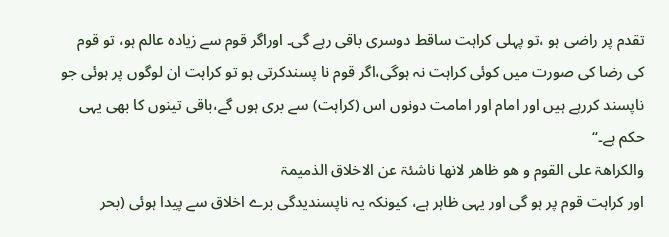تقدم پر راضی ہو ،تو پہلی کراہت ساقط دوسری باقی رہے گی۔ اوراگر قوم سے زیادہ عالم ہو، تو قوم کی رضا کی صورت میں کوئی کراہت نہ ہوگی،اگر قوم نا پسندکرتی ہو تو کراہت ان لوگوں پر ہوئی جو ناپسند کررہے ہیں اور امام اور امامت دونوں اس (کراہت) سے بری ہوں گے،باقی تینوں کا بھی یہی حکم ہے۔“
والکراھۃ علی القوم و ھو ظاھر لانھا ناشئۃ عن الاخلاق الذمیمۃ
اور کراہت قوم پر ہو گی اور یہی ظاہر ہے، کیونکہ یہ ناپسندیدگی برے اخلاق سے پیدا ہوئی (بحر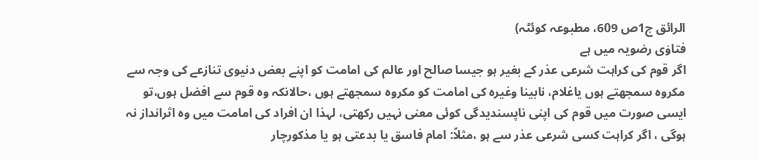الرائق ج1ص 609، مطبوعہ کوئٹہ)
فتاوٰی رضویہ میں ہے
اگر قوم کی کراہت شرعی عذر کے بغیر ہو جیسا صالح اور عالم کی امامت کو اپنے بعض دنیوی تنازعے کی وجہ سے مکروہ سمجھتے ہوں یاغلام، نابینا وغیرہ کی امامت کو مکروہ سمجھتے ہوں ،حالانکہ وہ قوم سے افضل ہوں،تو ایسی صورت میں قوم کی اپنی ناپسندیدگی کوئی معنی نہیں رکھتی، لہذا ان افراد کی امامت میں وہ اثرانداز نہ ہوگی ، اگر کراہت کسی شرعی عذر سے ہو ،مثلاً: امام فاسق یا بدعتی ہو یا مذکورچار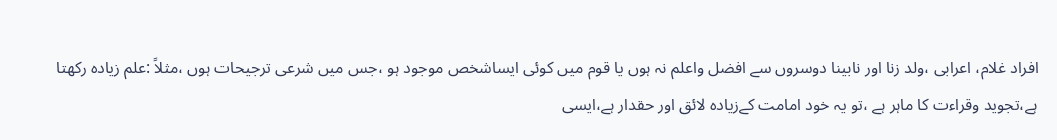افراد غلام، اعرابی ،ولد زنا اور نابینا دوسروں سے افضل واعلم نہ ہوں یا قوم میں کوئی ایساشخص موجود ہو ،جس میں شرعی ترجیحات ہوں ،مثلاً :علم زیادہ رکھتا ہے،تجوید وقراءت کا ماہر ہے ،تو یہ خود امامت کےزیادہ لائق اور حقدار ہے،ایسی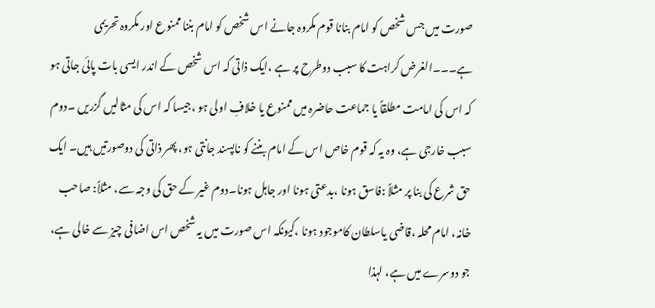صورت میں جس شخص کو امام بنانا قوم مکروہ جانے اس شخص کو امام بننا ممنوع اور مکروہ تحریمی ہے۔۔۔الغرض کراہت کا سبب دوطرح پر ہے ،ایک ذاتی کہ اس شخص کے اندر ایسی بات پائی جاتی ہو کہ اس کی امامت مطلقاً یا جماعت حاضرہ میں ممنوع یا خلافِ اولی ہو ،جیسا کہ اس کی مثالیں گزریں ۔دوم سبب خارجی ہے، وہ یہ کہ قوم خاص اس کے امام بننے کو ناپسند جانتی ہو، پھر ذاتی کی دوصورتیں ہیں۔ ایک حق شرع کی بنا پر مثلاً :فاسق ہونا ،بدعتی ہونا اور جاہل ہونا۔دوم غیر کے حق کی وجہ سے، مثلاً: صاحب خانہ، امام محلہ ،قاضی یاسلطان کاموجود ہونا ،کیونکہ اس صورت میں یہ شخص اس اضافی چیز سے خالی ہے، جو دوسرے میں ہے، لہذا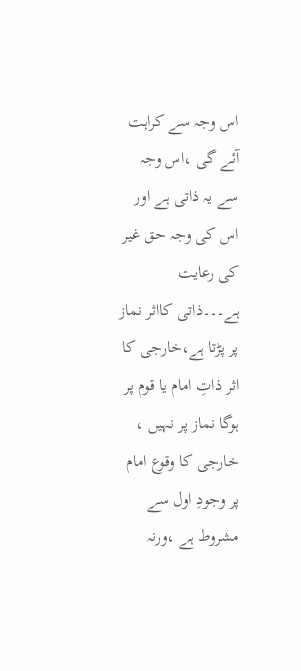اس وجہ سے کراہت آئے گی ،اس وجہ سے یہ ذاتی ہے اور اس کی وجہ حق غیر کی رعایت ہے۔۔۔ذاتی کااثر نماز پر پڑتا ہے،خارجی کا اثر ذاتِ امام یا قوم پر ہوگا نماز پر نہیں ، خارجی کا وقوع امام پر وجودِ اول سے مشروط ہے ،ورنہ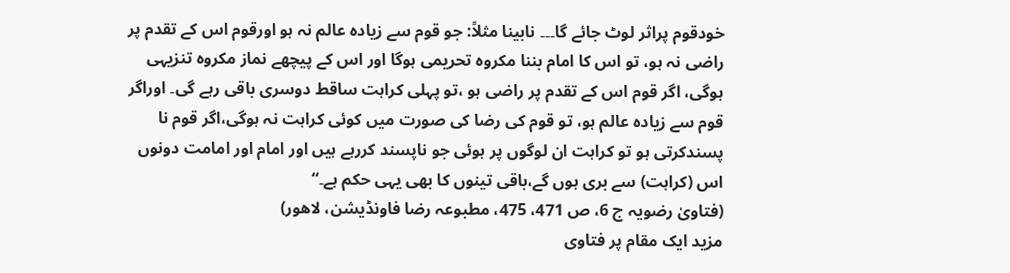خودقوم پراثر لوٹ جائے گا۔۔۔ نابینا مثلاً: جو قوم سے زیادہ عالم نہ ہو اورقوم اس کے تقدم پر راضی نہ ہو، تو اس کا امام بننا مکروہ تحریمی ہوگا اور اس کے پیچھے نماز مکروہ تنزیہی ہوگی، اگر قوم اس کے تقدم پر راضی ہو ،تو پہلی کراہت ساقط دوسری باقی رہے گی۔ اوراگر قوم سے زیادہ عالم ہو، تو قوم کی رضا کی صورت میں کوئی کراہت نہ ہوگی،اگر قوم نا پسندکرتی ہو تو کراہت ان لوگوں پر ہوئی جو ناپسند کررہے ہیں اور امام اور امامت دونوں اس (کراہت) سے بری ہوں گے،باقی تینوں کا بھی یہی حکم ہے۔“
(فتاویٰ رضویہ ج 6، ص 471، 475، مطبوعہ رضا فاونڈیشن، لاھور)
مزید ایک مقام پر فتاوی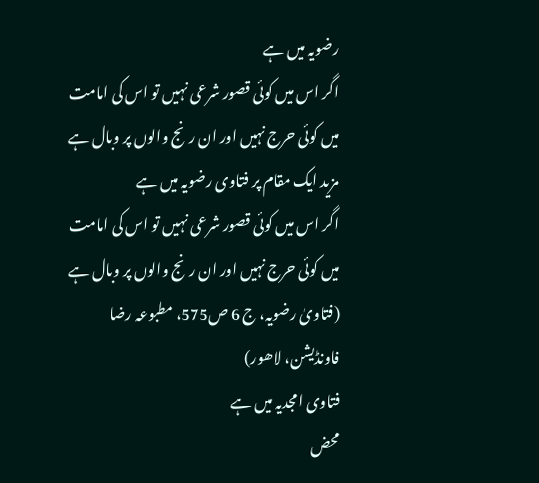رضویہ میں ہے
اگر اس میں کوئی قصور شرعی نہیں تو اس کی امامت میں کوئی حرج نہیں اور ان رنج والوں پر وبال ہے
مزید ایک مقام پر فتاوی رضویہ میں ہے
اگر اس میں کوئی قصور شرعی نہیں تو اس کی امامت میں کوئی حرج نہیں اور ان رنج والوں پر وبال ہے
(فتاویٰ رضویہ، ج 6 ص575، مطبوعہ رضا فاونڈیشن، لاھور)
فتاوی امجدیہ میں ہے
محض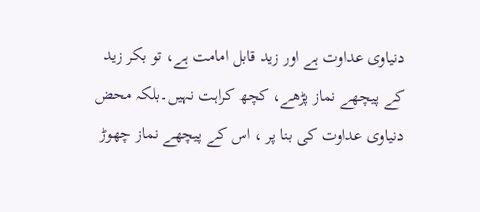دنیاوی عداوت ہے اور زید قابل امامت ہے، تو بکر زید کے پیچھے نماز پڑھے، کچھ کراہت نہیں۔بلکہ محض دنیاوی عداوت کی بنا پر ، اس کے پیچھے نماز چھوڑ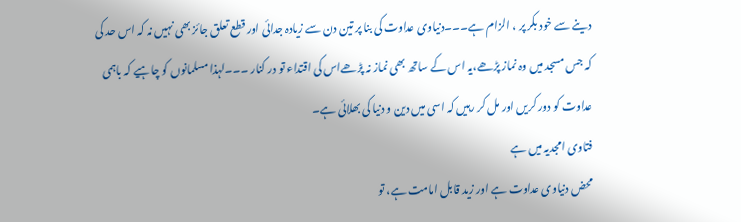دینے سے خود بکر پر ، الزام ہے۔۔۔دنیاوی عداوت کی بنا پر تین دن سے زیادہ جدائی اور قطع تعلق جائز بھی نہیں نہ کہ اس حد کی کہ جس مسجد میں وہ نماز پڑھے،یہ اس کے ساتھ بھی نماز نہ پڑھےاس کی اقتداء تو در کنار ۔۔۔لہذا مسلمانوں کو چاہیے کہ باہمی عداوت کو دور کریں اور مل کر رہیں کہ اسی میں دین و دنیا کی بھلائی ہے۔
فتاوی امجدیہ میں ہے
محض دنیاوی عداوت ہے اور زید قابل امامت ہے، تو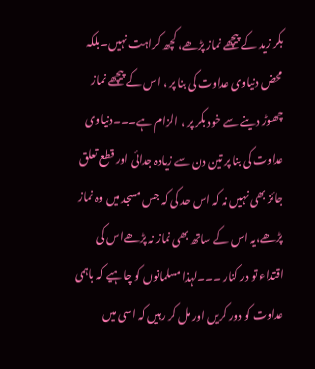بکر زید کے پیچھے نماز پڑھے، کچھ کراہت نہیں۔بلکہ محض دنیاوی عداوت کی بنا پر ، اس کے پیچھے نماز چھوڑ دینے سے خود بکر پر ، الزام ہے۔۔۔دنیاوی عداوت کی بنا پر تین دن سے زیادہ جدائی اور قطع تعلق جائز بھی نہیں نہ کہ اس حد کی کہ جس مسجد میں وہ نماز پڑھے،یہ اس کے ساتھ بھی نماز نہ پڑھےاس کی اقتداء تو در کنار ۔۔۔لہذا مسلمانوں کو چاہیے کہ باہمی عداوت کو دور کریں اور مل کر رہیں کہ اسی میں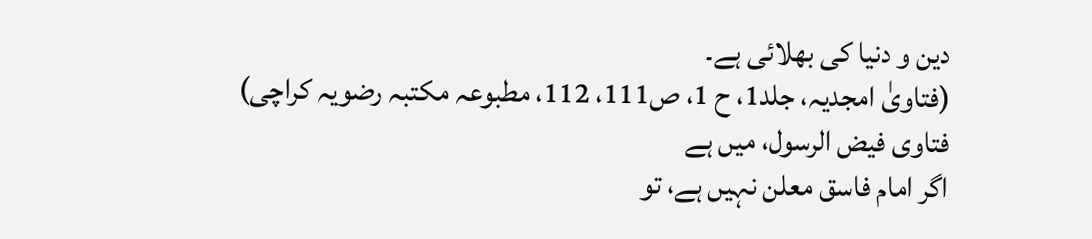دین و دنیا کی بھلائی ہے۔
(فتاویٰ امجدیہ، جلد1، ح 1، ص111، 112، مطبوعہ مکتبہ رضویہ کراچی)
فتاوی فیض الرسول، میں ہے
اگر امام فاسق معلن نہیں ہے، تو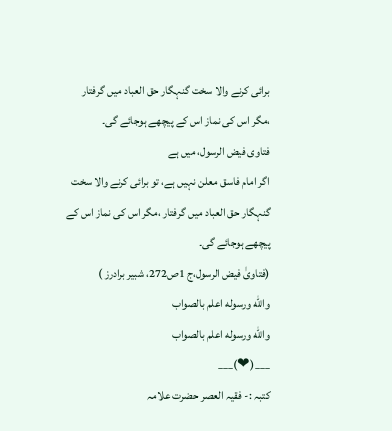برائی کرنے والا سخت گنہگار حق العباد میں گرفتار ،مگر اس کی نماز اس کے پیچھے ہوجائے گی۔
فتاوی فیض الرسول، میں ہے
اگر امام فاسق معلن نہیں ہے، تو برائی کرنے والا سخت گنہگار حق العباد میں گرفتار ،مگر اس کی نماز اس کے پیچھے ہوجائے گی۔
(فتاویٰ فیض الرسول،ج 1ص272، شبیر برادرز )
والله ورسوله اعلم بالصواب
والله ورسوله اعلم بالصواب
___(❤)___
کتبہ :- فقیہ العصر حضرت علامہ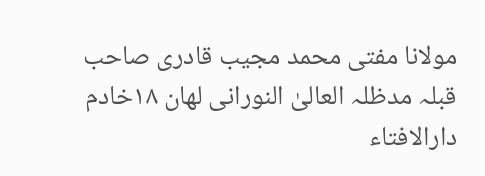مولانا مفتی محمد مجيب قادری صاحب قبلہ مدظلہ العالیٰ النورانی لهان ١٨خادم دارالافتاء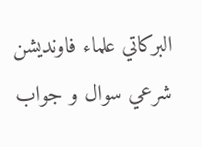البركاتي علماء فاونديشن شرعي سوال و جواب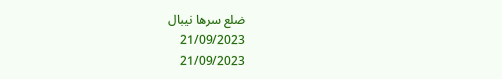ضلع سرها نيبال
21/09/2023
21/09/2023